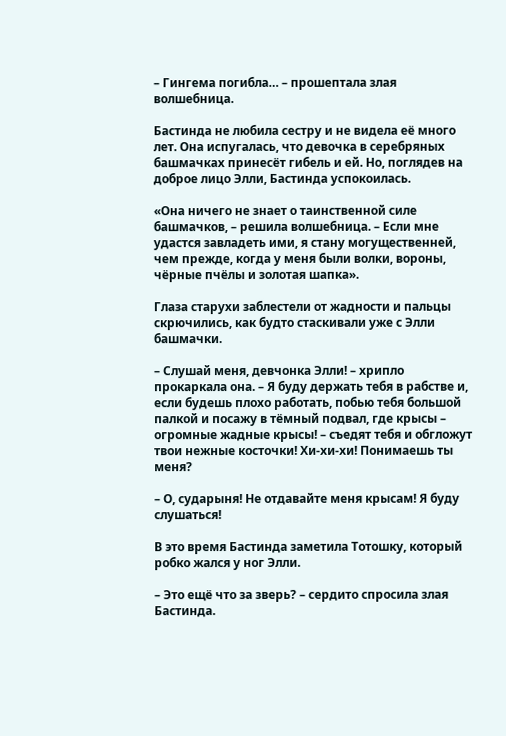– Гингема погибла… – прошептала злая волшебница.

Бастинда не любила сестру и не видела её много лет. Она испугалась, что девочка в серебряных башмачках принесёт гибель и ей. Но, поглядев на доброе лицо Элли, Бастинда успокоилась.

«Она ничего не знает о таинственной силе башмачков, – решила волшебница. – Если мне удастся завладеть ими, я стану могущественней, чем прежде, когда у меня были волки, вороны, чёрные пчёлы и золотая шапка».

Глаза старухи заблестели от жадности и пальцы скрючились, как будто стаскивали уже с Элли башмачки.

– Слушай меня, девчонка Элли! – хрипло прокаркала она. – Я буду держать тебя в рабстве и, если будешь плохо работать, побью тебя большой палкой и посажу в тёмный подвал, где крысы – огромные жадные крысы! – съедят тебя и обгложут твои нежные косточки! Хи-хи-хи! Понимаешь ты меня?

– О, сударыня! Не отдавайте меня крысам! Я буду слушаться!

В это время Бастинда заметила Тотошку, который робко жался у ног Элли.

– Это ещё что за зверь? – сердито спросила злая Бастинда.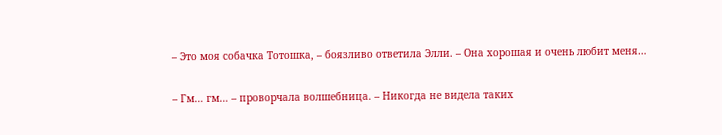– Это моя собачка Тотошка, – боязливо ответила Элли. – Она хорошая и очень любит меня…

– Гм… гм… – проворчала волшебница. – Никогда не видела таких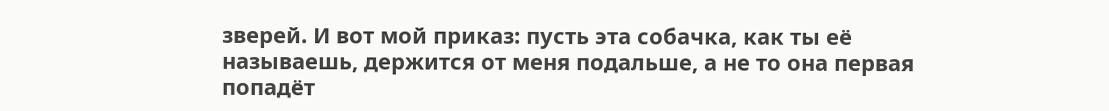зверей. И вот мой приказ: пусть эта собачка, как ты её называешь, держится от меня подальше, а не то она первая попадёт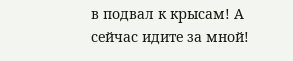в подвал к крысам! А сейчас идите за мной!